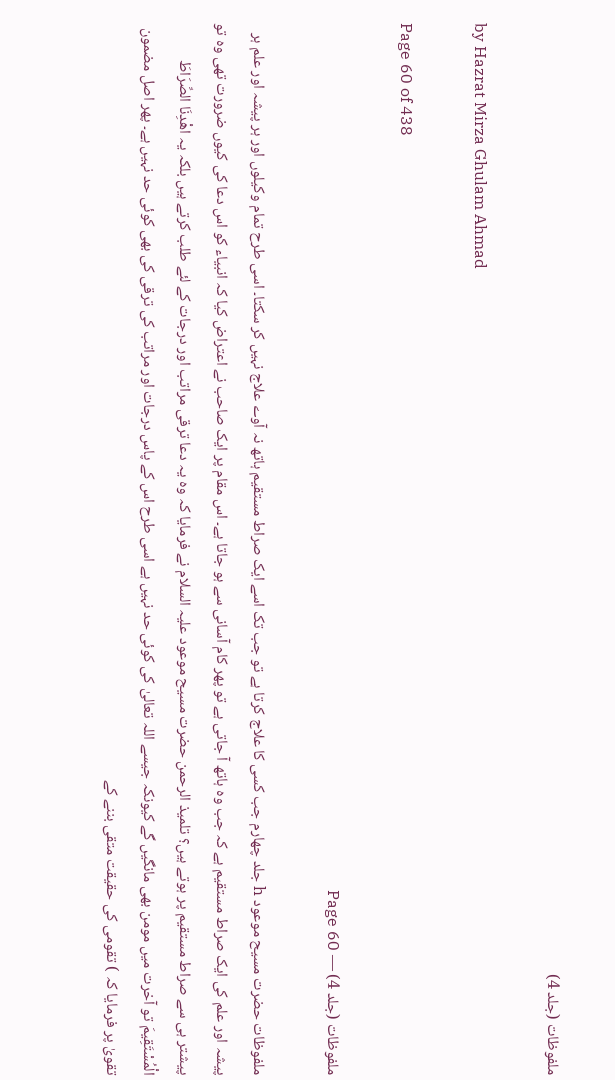ملفوظات (جلد 4)

by Hazrat Mirza Ghulam Ahmad

Page 60 of 438

ملفوظات (جلد 4) — Page 60

ملفوظات حضرت مسیح موعود h جلد چهارم جب کسی کا علاج کرتا ہے تو جب تک اسے ایک صراط مستقیم ہاتھ نہ آوے علاج نہیں کر سکتا۔ اسی طرح تمام وکیلوں اور ہر پیشہ اور علم ہر پیشہ اور علم کی ایک صراط مستقیم ہے کہ جب وہ ہاتھ آ جاتی ہے تو پھر کام آسانی سے ہو جاتا ہے۔ اس مقام پر ایک صاحب نے اعتراض کیا کہ انبیاء کو اس دعا کی کیوں ضرورت تھی وہ تو پیشتر ہی سے صراط مستقیم پر ہوتے ہیں؟ تلميذ الرحمن حضرت مسیح موعود علیہ السلام نے فرمایا کہ وہ یہ دعا ترقی مراتب اور درجات کے لئے طلب کرتے ہیں بلکہ یہ اهْدِنَا الصِّرَاطَ الْمُسْتَقِيمَ تو آخرت میں مومن بھی مانگیں گے کیونکہ جیسے اللہ تعالیٰ کی کوئی حد نہیں ہے اسی طرح اس کے پاس درجات اور مراتب کی ترقی کی بھی کوئی حد نہیں ہے۔ پھر اصل مضمون تقویٰ پر فرمایا کہ ) تقومی کی حقیقت متقی بننے کے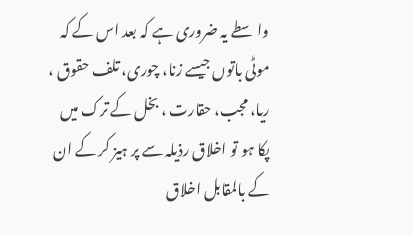واسطے یہ ضروری ہے کہ بعد اس کے کہ موٹی باتوں جیسے زنا، چوری، تلف حقوق ، ریا، مجب، حقارت ، بخل کے ترک میں پکا ہو تو اخلاق رذیلہ سے پر ہیز کر کے ان کے بالمقابل اخلاق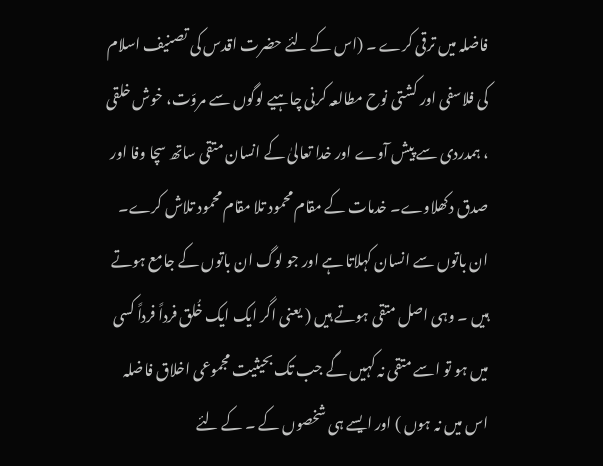فاضلہ میں ترقی کرے ۔ (اس کے لئے حضرت اقدس کی تصنیف اسلام کی فلاسفی اور کشتی نوح مطالعہ کرنی چاہیے لوگوں سے مروّت، خوش خلقی ، ہمدردی سے پیش آوے اور خدا تعالیٰ کے انسان متقی ساتھ سچا وفا اور صدق دکھلاوے۔ خدمات کے مقام محمود تلا مقام محمود تلاش کرے۔ ان باتوں سے انسان کہلاتا ہے اور جو لوگ ان باتوں کے جامع ہوتے ہیں ۔ وہی اصل متقی ہوتے ہیں ( یعنی اگر ایک ایک خُلق فرداً فرداً کسی میں ہو تو اسے متقی نہ کہیں گے جب تک بحیثیت مجموعی اخلاق فاضلہ اس میں نہ ہوں ) اور ایسے ہی شخصوں کے ۔ کے لئے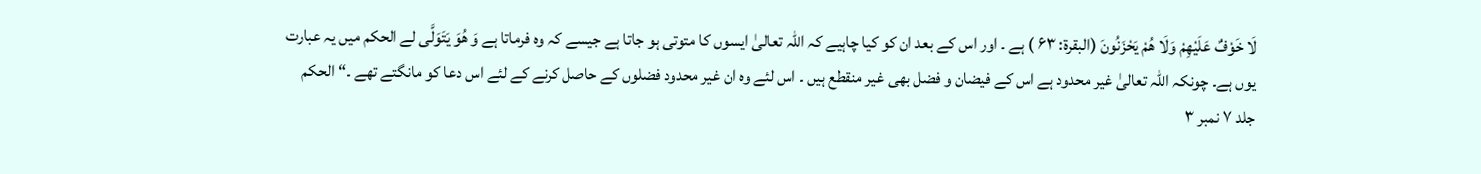لَا خَوْفٌ عَلَيْهِمْ وَلَا هُمْ يَحْزَنُونَ (البقرة: ۶۳ ) ہے ۔ اور اس کے بعد ان کو کیا چاہیے کہ اللہ تعالیٰ ایسوں کا متوتی ہو جاتا ہے جیسے کہ وہ فرماتا ہے وَ هُوَ يَتَوَلَّى لے الحکم میں یہ عبارت یوں ہے۔ چونکہ اللہ تعالیٰ غیر محدود ہے اس کے فیضان و فضل بھی غیر منقطع ہیں ۔ اس لئے وہ ان غیر محدود فضلوں کے حاصل کرنے کے لئے اس دعا کو مانگتے تھے ۔“ الحکم جلد ۷ نمبر ۳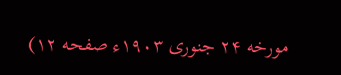مورخه ۲۴ جنوری ۱۹۰۳ء صفحه ۱۲)